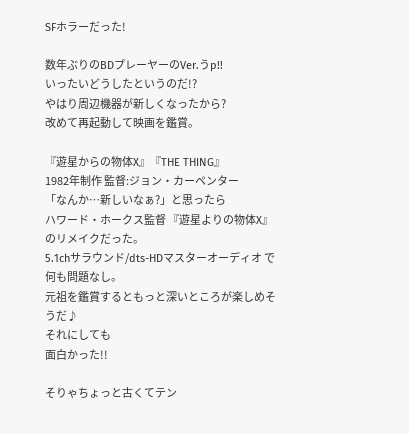SFホラーだった!

数年ぶりのBDプレーヤーのVer.うp!!
いったいどうしたというのだ!?
やはり周辺機器が新しくなったから?
改めて再起動して映画を鑑賞。

『遊星からの物体X』『THE THING』
1982年制作 監督:ジョン・カーペンター
「なんか…新しいなぁ?」と思ったら
ハワード・ホークス監督 『遊星よりの物体X』のリメイクだった。
5.1chサラウンド/dts-HDマスターオーディオ で 何も問題なし。
元祖を鑑賞するともっと深いところが楽しめそうだ♪
それにしても
面白かった!!

そりゃちょっと古くてテン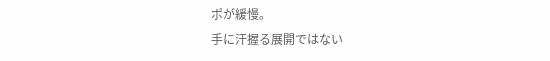ポが緩慢。
手に汗握る展開ではない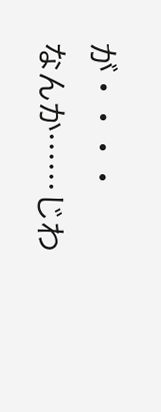が・・・・
なんか……じわ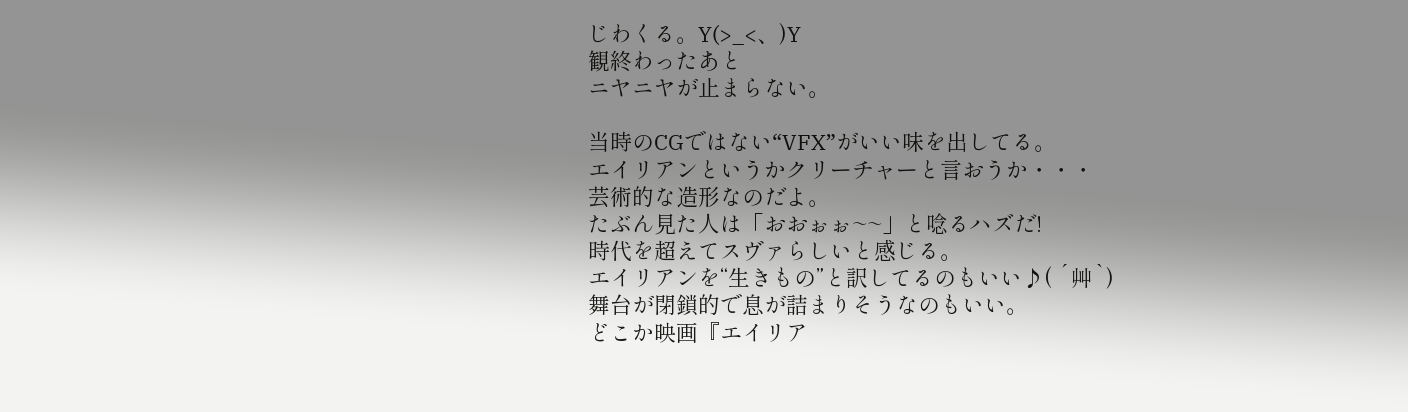じわくる。Y(>_<、)Y
観終わったあと
ニヤニヤが止まらない。

当時のCGではない“VFX”がいい味を出してる。
エイリアンというかクリーチャーと言おうか・・・
芸術的な造形なのだよ。
たぶん見た人は「おおぉぉ~~」と唸るハズだ!
時代を超えてスヴァらしいと感じる。
エイリアンを“生きもの”と訳してるのもいい♪( ´艸`)
舞台が閉鎖的で息が詰まりそうなのもいい。
どこか映画『エイリア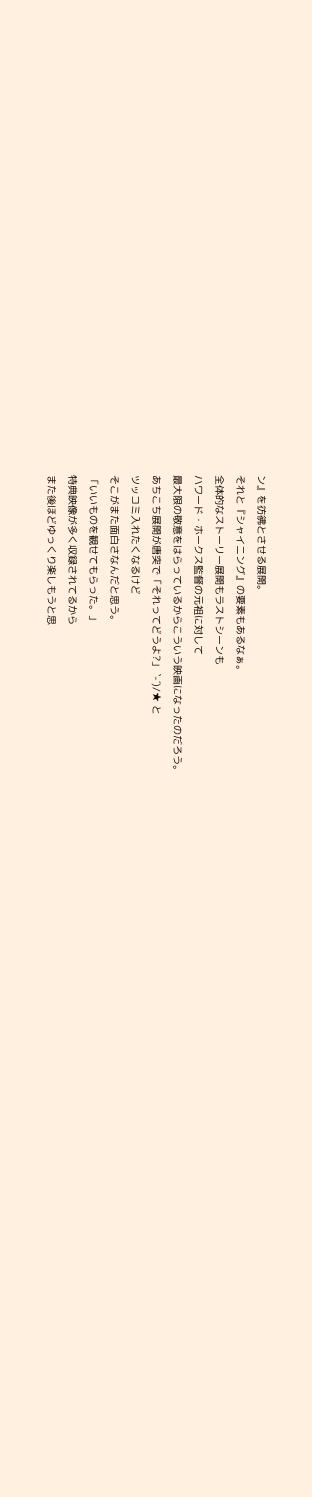ン』を彷彿とさせる展開。
それと『シャイニング』の要素もあるなぁ。
全体的なストーリー展開もラストシーンも
ハワード・ホークス監督の元祖に対して
最大限の敬意をはらっているからこういう映画になったのだろう。
あちこち展開が唐突で「それってどうよ?」 `-´)/★ と
ツッコミ入れたくなるけど
そこがまた面白さなんだと思う。
「いいものを観せてもらった。」
特典映像が多く収録されてるから
また後ほどゆっくり楽しもうと思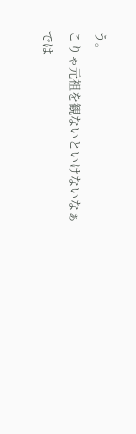う。
こりゃ元祖を観ないといけないなぁ
では